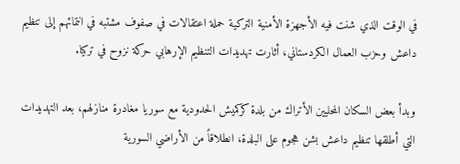في الوقت الذي شنت فيه الأجهزة الأمنية التركية حملة اعتقالات في صفوف مشتبه في انتمائهم إلى تنظيم داعش وحزب العمال الكردستاني، أثارت تهديدات التنظيم الإرهابي حركة نزوح في تركيا.

وبدأ بعض السكان المحليين الأتراك من بلدة كركميش الحدودية مع سوريا مغادرة منازلهم، بعد التهديدات التي أطلقها تنظيم داعش بشن هجوم على البلدة، انطلاقاً من الأراضي السورية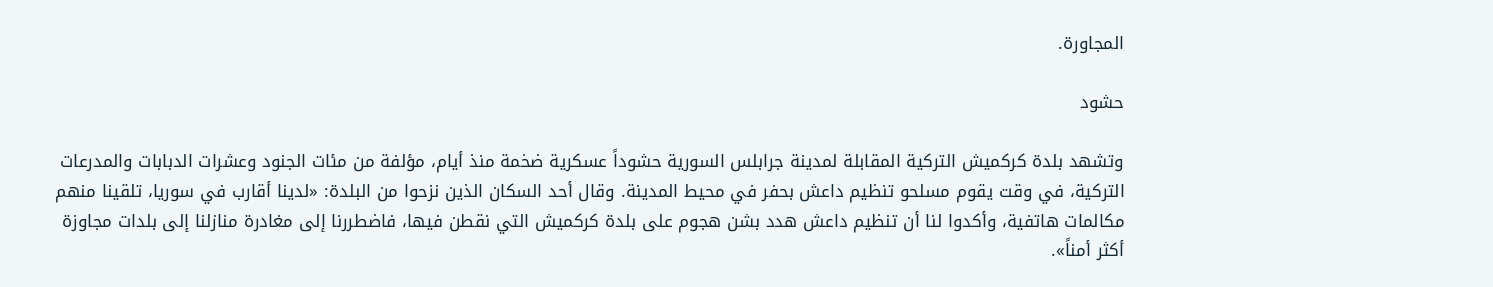المجاورة.

حشود

وتشهد بلدة كركميش التركية المقابلة لمدينة جرابلس السورية حشوداً عسكرية ضخمة منذ أيام، مؤلفة من مئات الجنود وعشرات الدبابات والمدرعات التركية، في وقت يقوم مسلحو تنظيم داعش بحفر في محيط المدينة. وقال أحد السكان الذين نزحوا من البلدة: «لدينا أقارب في سوريا، تلقينا منهم مكالمات هاتفية، وأكدوا لنا أن تنظيم داعش هدد بشن هجوم على بلدة كركميش التي نقطن فيها، فاضطررنا إلى مغادرة منازلنا إلى بلدات مجاوزة أكثر أمناً».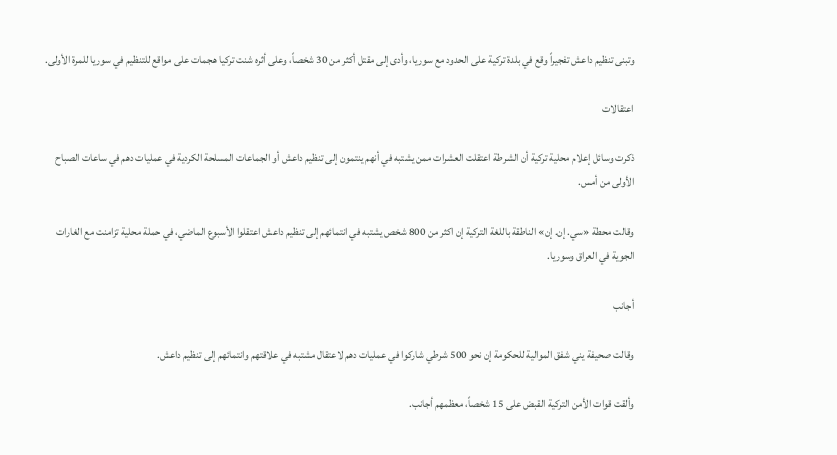وتبنى تنظيم داعش تفجيراً وقع في بلدة تركية على الحدود مع سوريا، وأدى إلى مقتل أكثر من 30 شخصاً، وعلى أثره شنت تركيا هجمات على مواقع للتنظيم في سوريا للمرة الأولى.

اعتقالات

ذكرت وسائل إعلام محلية تركية أن الشرطة اعتقلت العشرات ممن يشتبه في أنهم ينتمون إلى تنظيم داعش أو الجماعات المسلحة الكردية في عمليات دهم في ساعات الصباح الأولى من أمس.

وقالت محطة «سي. إن. إن» الناطقة باللغة التركية إن اكثر من 800 شخص يشتبه في انتمائهم إلى تنظيم داعش اعتقلوا الأسبوع الماضي، في حملة محلية تزامنت مع الغارات الجوية في العراق وسوريا.

أجانب

وقالت صحيفة يني شفق الموالية للحكومة إن نحو 500 شرطي شاركوا في عمليات دهم لاعتقال مشتبه في علاقتهم وانتمائهم إلى تنظيم داعش.

وألقت قوات الأمن التركية القبض على 15 شخصاً، معظمهم أجانب.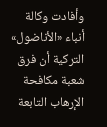وأفادت وكالة أنباء «الأناضول» التركية أن فرق شعبة مكافحة الإرهاب التابعة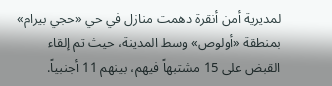لمديرية أمن أنقرة دهمت منازل في حي «حجي بيرام» بمنطقة «أولوص» وسط المدينة، حيث تم إلقاء القبض على 15 مشتبهاً فيهم، بينهم 11 أجنبياً.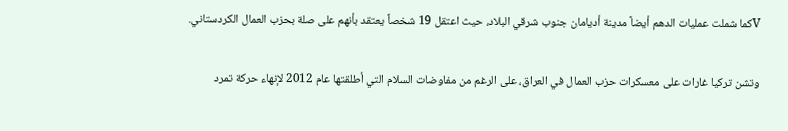Vكما شملت عمليات الدهم أيضاً مدينة أديامان جنوب شرقي البلاد، حيث اعتقل 19 شخصاً يعتقد بأنهم على صلة بحزب العمال الكردستاني.

وتشن تركيا غارات على معسكرات حزب العمال في العراق، على الرغم من مفاوضات السلام التي أطلقتها عام 2012 لإنهاء حركة تمرد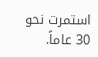استمرت نحو 30 عاماً.